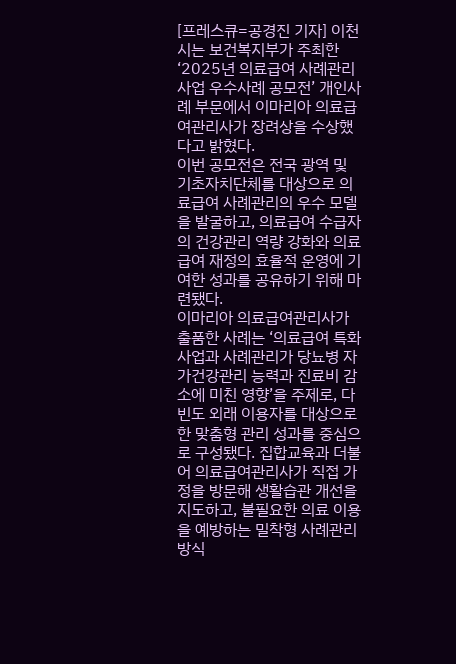[프레스큐=공경진 기자] 이천시는 보건복지부가 주최한 ‘2025년 의료급여 사례관리사업 우수사례 공모전’ 개인사례 부문에서 이마리아 의료급여관리사가 장려상을 수상했다고 밝혔다.
이번 공모전은 전국 광역 및 기초자치단체를 대상으로 의료급여 사례관리의 우수 모델을 발굴하고, 의료급여 수급자의 건강관리 역량 강화와 의료급여 재정의 효율적 운영에 기여한 성과를 공유하기 위해 마련됐다.
이마리아 의료급여관리사가 출품한 사례는 ‘의료급여 특화사업과 사례관리가 당뇨병 자가건강관리 능력과 진료비 감소에 미친 영향’을 주제로, 다빈도 외래 이용자를 대상으로 한 맞춤형 관리 성과를 중심으로 구성됐다. 집합교육과 더불어 의료급여관리사가 직접 가정을 방문해 생활습관 개선을 지도하고, 불필요한 의료 이용을 예방하는 밀착형 사례관리 방식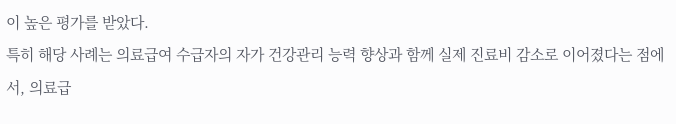이 높은 평가를 받았다.
특히 해당 사례는 의료급여 수급자의 자가 건강관리 능력 향상과 함께 실제 진료비 감소로 이어졌다는 점에서, 의료급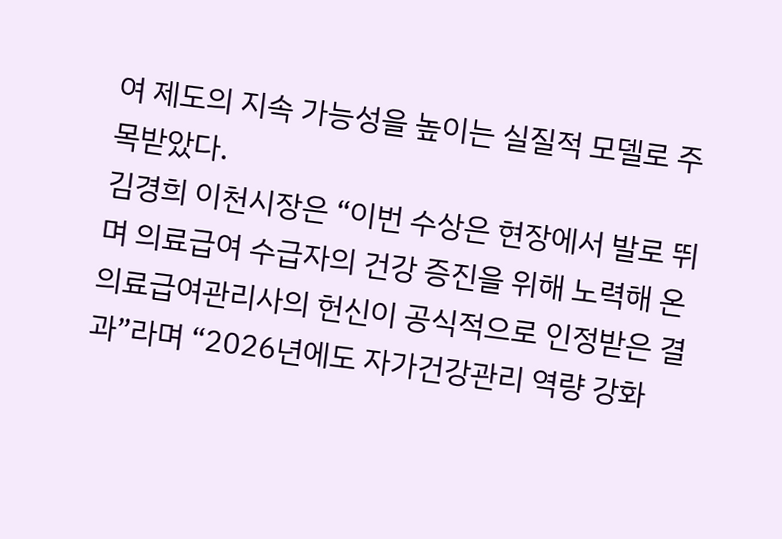여 제도의 지속 가능성을 높이는 실질적 모델로 주목받았다.
김경희 이천시장은 “이번 수상은 현장에서 발로 뛰며 의료급여 수급자의 건강 증진을 위해 노력해 온 의료급여관리사의 헌신이 공식적으로 인정받은 결과”라며 “2026년에도 자가건강관리 역량 강화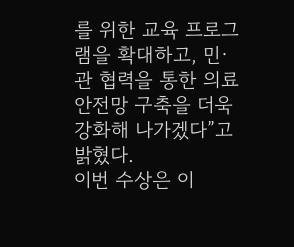를 위한 교육 프로그램을 확대하고, 민·관 협력을 통한 의료 안전망 구축을 더욱 강화해 나가겠다”고 밝혔다.
이번 수상은 이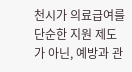천시가 의료급여를 단순한 지원 제도가 아닌, 예방과 관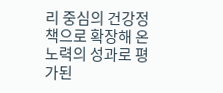리 중심의 건강정책으로 확장해 온 노력의 성과로 평가된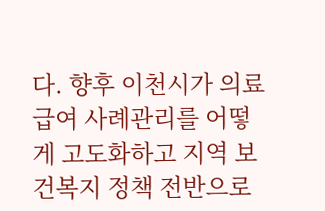다. 향후 이천시가 의료급여 사례관리를 어떻게 고도화하고 지역 보건복지 정책 전반으로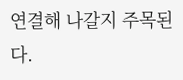연결해 나갈지 주목된다.